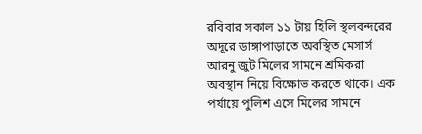রবিবার সকাল ১১ টায় হিলি স্থলবন্দরের অদূরে ডাঙ্গাপাড়াতে অবস্থিত মেসার্স আরনু জুট মিলের সামনে শ্রমিকরা অবস্থান নিয়ে বিক্ষোভ করতে থাকে। এক পর্যায়ে পুলিশ এসে মিলের সামনে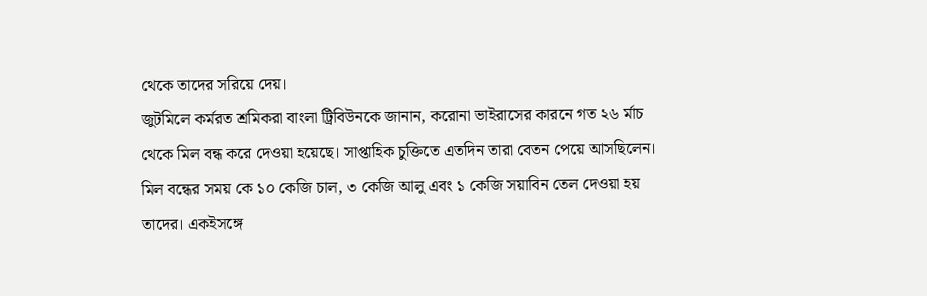থেকে তাদের সরিয়ে দেয়।
জুটমিলে কর্মরত শ্রমিকরা বাংলা ট্রিবিউনকে জানান, করোনা ভাইরাসের কারনে গত ২৬ র্মাচ থেকে মিল বন্ধ করে দেওয়া হয়েছে। সাপ্তাহিক চুক্তিতে এতদিন তারা বেতন পেয়ে আসছিলেন। মিল বন্ধের সময় কে ১০ কেজি চাল, ৩ কেজি আলু এবং ১ কেজি সয়াবিন তেল দেওয়া হয় তাদের। একইসঙ্গে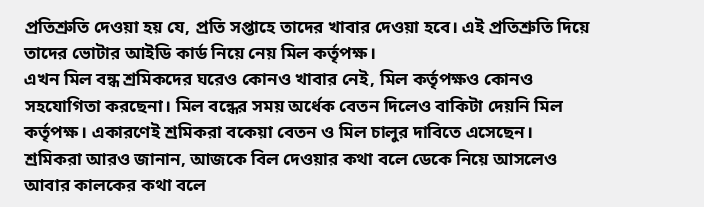প্রতিশ্রুতি দেওয়া হয় যে, প্রতি সপ্তাহে তাদের খাবার দেওয়া হবে। এই প্রতিশ্রুতি দিয়ে তাদের ভোটার আইডি কার্ড নিয়ে নেয় মিল কর্তৃপক্ষ।
এখন মিল বন্ধ শ্রমিকদের ঘরেও কোনও খাবার নেই, মিল কর্তৃপক্ষও কোনও সহযোগিতা করছেনা। মিল বন্ধের সময় অর্ধেক বেতন দিলেও বাকিটা দেয়নি মিল কর্তৃপক্ষ। একারণেই শ্রমিকরা বকেয়া বেতন ও মিল চালুর দাবিতে এসেছেন।
শ্রমিকরা আরও জানান, আজকে বিল দেওয়ার কথা বলে ডেকে নিয়ে আসলেও আবার কালকের কথা বলে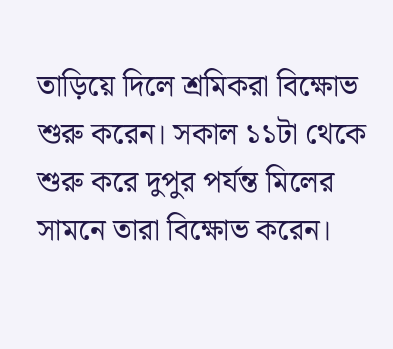তাড়িয়ে দিলে শ্রমিকরা বিক্ষোভ শুরু করেন। সকাল ১১টা থেকে শুরু করে দুপুর পর্যন্ত মিলের সামনে তারা বিক্ষোভ করেন।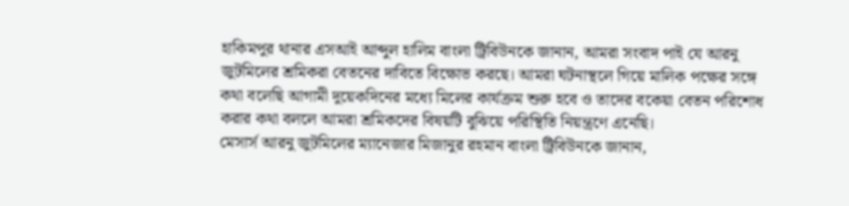হাকিমপুর থানার এসআই আব্দুল হালিম বাংলা ট্রিবিউনকে জানান, আমরা সংবাদ পাই যে আরনু জুটমিলের শ্রমিকরা বেতনের দাবিতে বিক্ষোভ করছে। আমরা ঘটনাস্থলে গিয়ে মালিক পক্ষের সঙ্গে কথা বলেছি আগামী দুয়েকদিনের মধ্যে মিলের কার্যক্রম শুরু হবে ও তাদের বকেয়া বেতন পরিশোধ করার কথা বললে আমরা শ্রমিকদের বিষয়টি বুঝিয়ে পরিস্থিতি নিয়ন্ত্রণে এনেছি।
মেসার্স আরনু জুটমিলের ম্যানেজার মিজানুর রহমান বাংলা ট্রিবিউনকে জানান,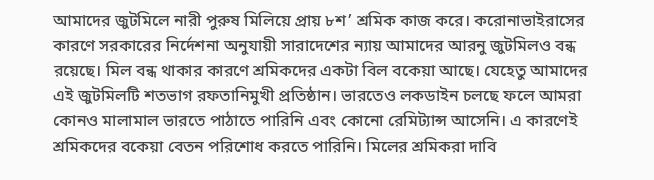আমাদের জুটমিলে নারী পুরুষ মিলিয়ে প্রায় ৮শ’ শ্রমিক কাজ করে। করোনাভাইরাসের কারণে সরকারের নির্দেশনা অনুযায়ী সারাদেশের ন্যায় আমাদের আরনু জুটমিলও বন্ধ রয়েছে। মিল বন্ধ থাকার কারণে শ্রমিকদের একটা বিল বকেয়া আছে। যেহেতু আমাদের এই জুটমিলটি শতভাগ রফতানিমুখী প্রতিষ্ঠান। ভারতেও লকডাইন চলছে ফলে আমরা কোনও মালামাল ভারতে পাঠাতে পারিনি এবং কোনো রেমিট্যান্স আসেনি। এ কারণেই শ্রমিকদের বকেয়া বেতন পরিশোধ করতে পারিনি। মিলের শ্রমিকরা দাবি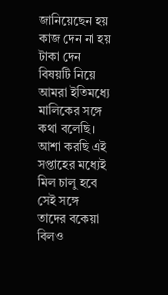জানিয়েছেন হয় কাজ দেন না হয় টাকা দেন বিষয়টি নিয়ে আমরা ইতিমধ্যে মালিকের সঙ্গে কথা বলেছি। আশা করছি এই সপ্তাহের মধ্যেই মিল চালু হবে সেই সঙ্গে তাদের বকেয়া বিলও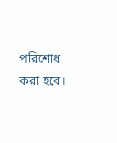পরিশোধ করা হবে।